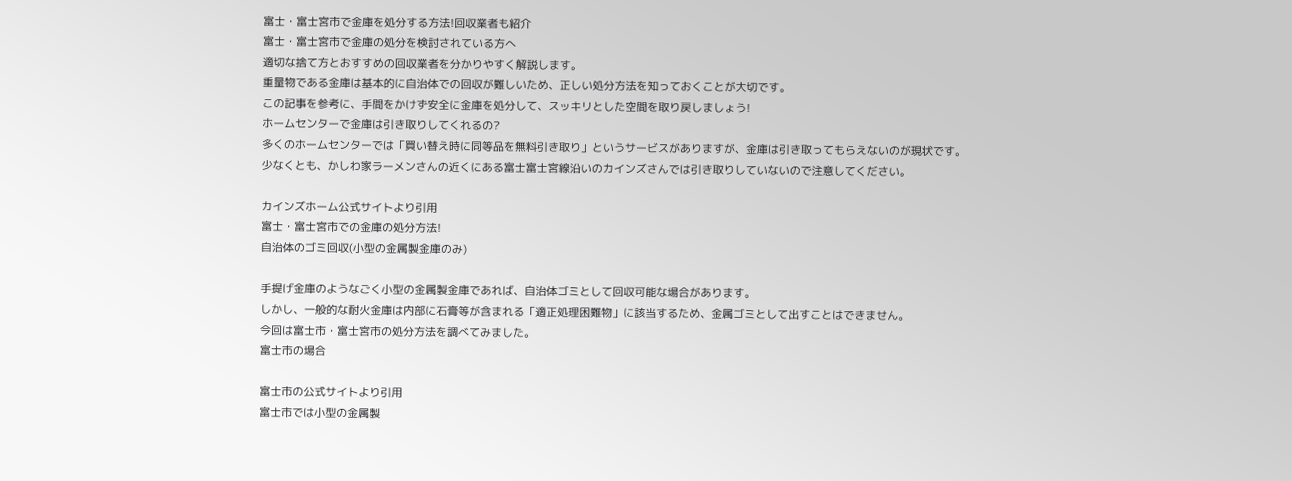富士・富士宮市で金庫を処分する方法!回収業者も紹介
富士・富士宮市で金庫の処分を検討されている方へ
適切な捨て方とおすすめの回収業者を分かりやすく解説します。
重量物である金庫は基本的に自治体での回収が難しいため、正しい処分方法を知っておくことが大切です。
この記事を参考に、手間をかけず安全に金庫を処分して、スッキリとした空間を取り戻しましょう!
ホームセンターで金庫は引き取りしてくれるの?
多くのホームセンターでは「買い替え時に同等品を無料引き取り」というサービスがありますが、金庫は引き取ってもらえないのが現状です。
少なくとも、かしわ家ラーメンさんの近くにある富士富士宮線沿いのカインズさんでは引き取りしていないので注意してください。

カインズホーム公式サイトより引用
富士・富士宮市での金庫の処分方法!
自治体のゴミ回収(小型の金属製金庫のみ)

手提げ金庫のようなごく小型の金属製金庫であれば、自治体ゴミとして回収可能な場合があります。
しかし、一般的な耐火金庫は内部に石膏等が含まれる「適正処理困難物」に該当するため、金属ゴミとして出すことはできません。
今回は富士市・富士宮市の処分方法を調べてみました。
富士市の場合

富士市の公式サイトより引用
富士市では小型の金属製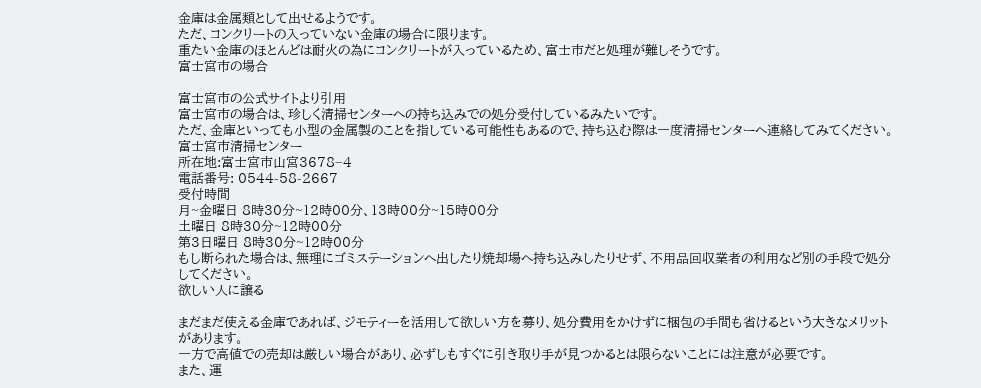金庫は金属類として出せるようです。
ただ、コンクリートの入っていない金庫の場合に限ります。
重たい金庫のほとんどは耐火の為にコンクリートが入っているため、富士市だと処理が難しそうです。
富士宮市の場合

富士宮市の公式サイトより引用
富士宮市の場合は、珍しく清掃センターへの持ち込みでの処分受付しているみたいです。
ただ、金庫といっても小型の金属製のことを指している可能性もあるので、持ち込む際は一度清掃センターへ連絡してみてください。
富士宮市清掃センター
所在地:富士宮市山宮3678−4
電話番号: 0544-58-2667
受付時間
月~金曜日 8時30分~12時00分、13時00分~15時00分
土曜日 8時30分~12時00分
第3日曜日 8時30分~12時00分
もし断られた場合は、無理にゴミステーションへ出したり焼却場へ持ち込みしたりせず、不用品回収業者の利用など別の手段で処分してください。
欲しい人に譲る

まだまだ使える金庫であれば、ジモティーを活用して欲しい方を募り、処分費用をかけずに梱包の手間も省けるという大きなメリットがあります。
一方で高値での売却は厳しい場合があり、必ずしもすぐに引き取り手が見つかるとは限らないことには注意が必要です。
また、運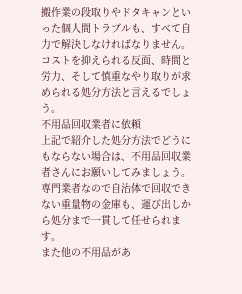搬作業の段取りやドタキャンといった個人間トラブルも、すべて自力で解決しなければなりません。
コストを抑えられる反面、時間と労力、そして慎重なやり取りが求められる処分方法と言えるでしょう。
不用品回収業者に依頼
上記で紹介した処分方法でどうにもならない場合は、不用品回収業者さんにお願いしてみましょう。
専門業者なので自治体で回収できない重量物の金庫も、運び出しから処分まで一貫して任せられます。
また他の不用品があ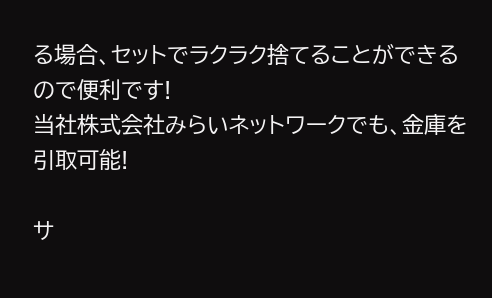る場合、セットでラクラク捨てることができるので便利です!
当社株式会社みらいネットワークでも、金庫を引取可能!

サ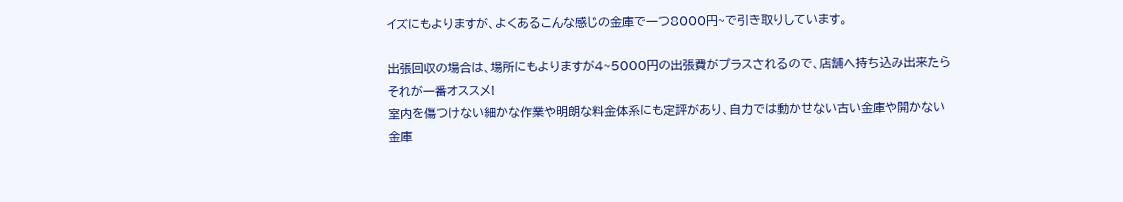イズにもよりますが、よくあるこんな感じの金庫で一つ8000円~で引き取りしています。

出張回収の場合は、場所にもよりますが4~5000円の出張費がプラスされるので、店舗へ持ち込み出来たらそれが一番オススメ!
室内を傷つけない細かな作業や明朗な料金体系にも定評があり、自力では動かせない古い金庫や開かない金庫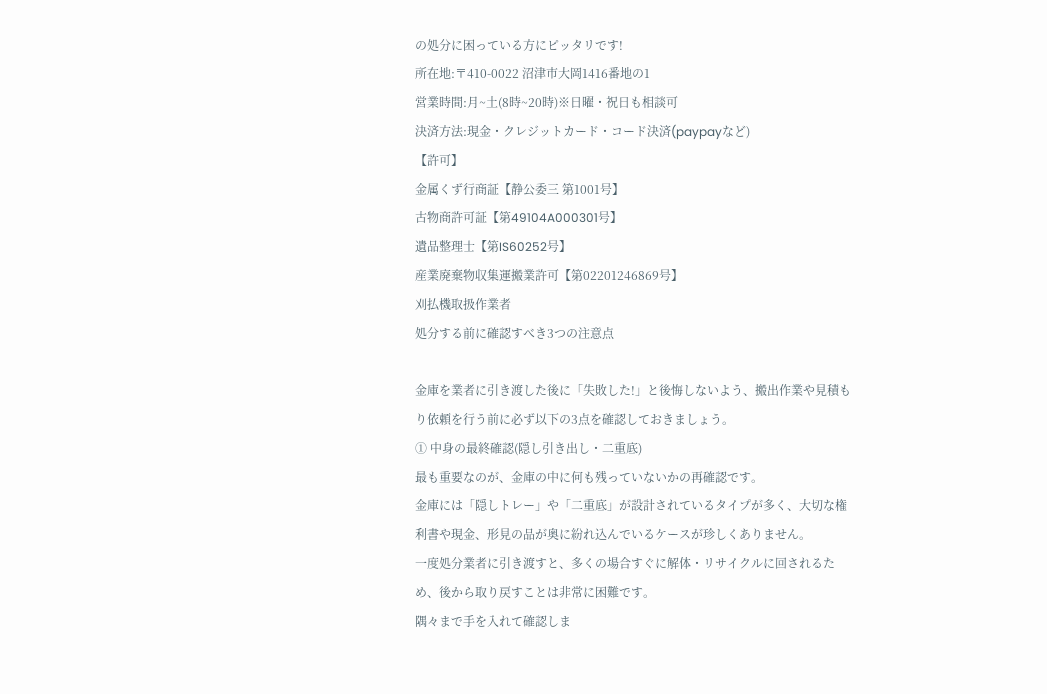の処分に困っている方にピッタリです!
所在地:〒410-0022 沼津市大岡1416番地の1
営業時間:月~土(8時~20時)※日曜・祝日も相談可
決済方法:現金・クレジットカード・コード決済(paypayなど)
【許可】
金属くず行商証【静公委三 第1001号】
古物商許可証【第49104A000301号】
遺品整理士【第IS60252号】
産業廃棄物収集運搬業許可【第02201246869号】
刈払機取扱作業者
処分する前に確認すべき3つの注意点

金庫を業者に引き渡した後に「失敗した!」と後悔しないよう、搬出作業や見積もり依頼を行う前に必ず以下の3点を確認しておきましょう。
① 中身の最終確認(隠し引き出し・二重底)
最も重要なのが、金庫の中に何も残っていないかの再確認です。
金庫には「隠しトレー」や「二重底」が設計されているタイプが多く、大切な権利書や現金、形見の品が奥に紛れ込んでいるケースが珍しくありません。
一度処分業者に引き渡すと、多くの場合すぐに解体・リサイクルに回されるため、後から取り戻すことは非常に困難です。
隅々まで手を入れて確認しま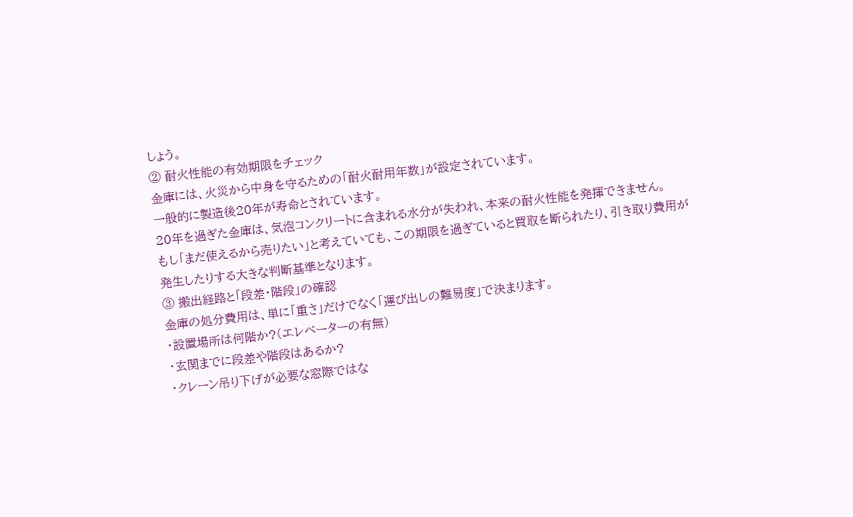しょう。
② 耐火性能の有効期限をチェック
金庫には、火災から中身を守るための「耐火耐用年数」が設定されています。
一般的に製造後20年が寿命とされています。
20年を過ぎた金庫は、気泡コンクリートに含まれる水分が失われ、本来の耐火性能を発揮できません。
もし「まだ使えるから売りたい」と考えていても、この期限を過ぎていると買取を断られたり、引き取り費用が発生したりする大きな判断基準となります。
③ 搬出経路と「段差・階段」の確認
金庫の処分費用は、単に「重さ」だけでなく「運び出しの難易度」で決まります。
・設置場所は何階か?(エレベーターの有無)
・玄関までに段差や階段はあるか?
・クレーン吊り下げが必要な窓際ではな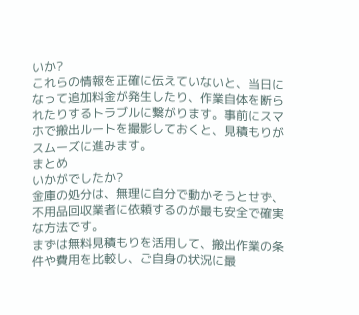いか?
これらの情報を正確に伝えていないと、当日になって追加料金が発生したり、作業自体を断られたりするトラブルに繋がります。事前にスマホで搬出ルートを撮影しておくと、見積もりがスムーズに進みます。
まとめ
いかがでしたか?
金庫の処分は、無理に自分で動かそうとせず、不用品回収業者に依頼するのが最も安全で確実な方法です。
まずは無料見積もりを活用して、搬出作業の条件や費用を比較し、ご自身の状況に最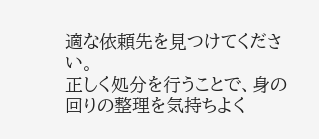適な依頼先を見つけてください。
正しく処分を行うことで、身の回りの整理を気持ちよく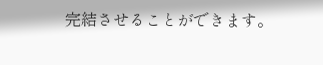完結させることができます。